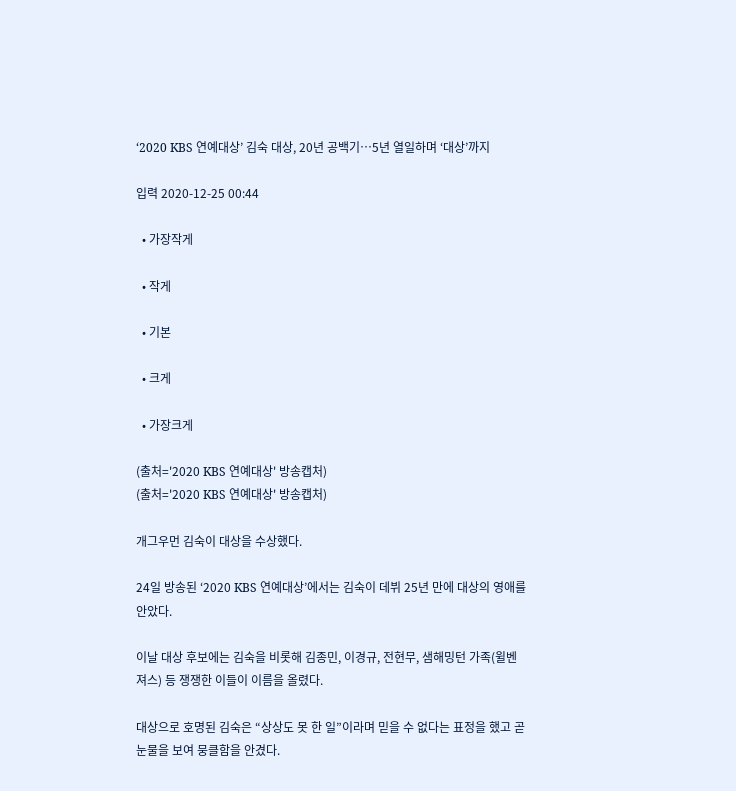‘2020 KBS 연예대상’ 김숙 대상, 20년 공백기…5년 열일하며 ‘대상’까지

입력 2020-12-25 00:44

  • 가장작게

  • 작게

  • 기본

  • 크게

  • 가장크게

(출처='2020 KBS 연예대상' 방송캡처)
(출처='2020 KBS 연예대상' 방송캡처)

개그우먼 김숙이 대상을 수상했다.

24일 방송된 ‘2020 KBS 연예대상’에서는 김숙이 데뷔 25년 만에 대상의 영애를 안았다.

이날 대상 후보에는 김숙을 비롯해 김종민, 이경규, 전현무, 샘해밍턴 가족(윌벤져스) 등 쟁쟁한 이들이 이름을 올렸다.

대상으로 호명된 김숙은 “상상도 못 한 일”이라며 믿을 수 없다는 표정을 했고 곧 눈물을 보여 뭉클함을 안겼다.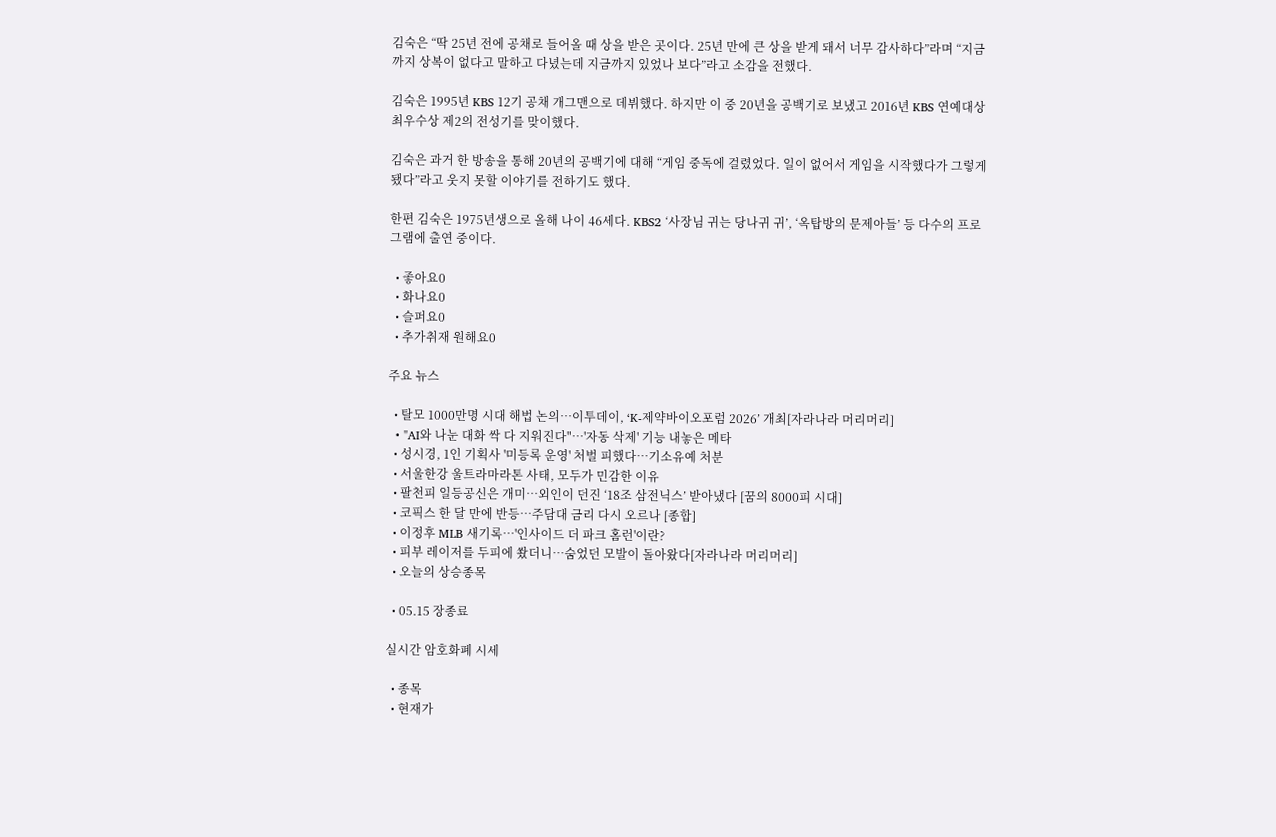김숙은 “딱 25년 전에 공채로 들어올 때 상을 받은 곳이다. 25년 만에 큰 상을 받게 돼서 너무 감사하다”라며 “지금까지 상복이 없다고 말하고 다녔는데 지금까지 있었나 보다”라고 소감을 전했다.

김숙은 1995년 KBS 12기 공채 개그맨으로 데뷔했다. 하지만 이 중 20년을 공백기로 보냈고 2016년 KBS 연예대상 최우수상 제2의 전성기를 맞이했다.

김숙은 과거 한 방송을 통해 20년의 공백기에 대해 “게임 중독에 걸렸었다. 일이 없어서 게임을 시작했다가 그렇게 됐다”라고 웃지 못할 이야기를 전하기도 했다.

한편 김숙은 1975년생으로 올해 나이 46세다. KBS2 ‘사장님 귀는 당나귀 귀’, ‘옥탑방의 문제아들’ 등 다수의 프로그램에 출연 중이다.

  • 좋아요0
  • 화나요0
  • 슬퍼요0
  • 추가취재 원해요0

주요 뉴스

  • 탈모 1000만명 시대 해법 논의…이투데이, ‘K-제약바이오포럼 2026’ 개최[자라나라 머리머리]
  • "AI와 나눈 대화 싹 다 지워진다"…'자동 삭제' 기능 내놓은 메타
  • 성시경, 1인 기획사 '미등록 운영' 처벌 피했다⋯기소유예 처분
  • 서울한강 울트라마라톤 사태, 모두가 민감한 이유
  • 팔천피 일등공신은 개미⋯외인이 던진 ‘18조 삼전닉스’ 받아냈다 [꿈의 8000피 시대]
  • 코픽스 한 달 만에 반등⋯주담대 금리 다시 오르나 [종합]
  • 이정후 MLB 새기록…'인사이드 더 파크 홈런'이란?
  • 피부 레이저를 두피에 쐈더니…숨었던 모발이 돌아왔다[자라나라 머리머리]
  • 오늘의 상승종목

  • 05.15 장종료

실시간 암호화폐 시세

  • 종목
  • 현재가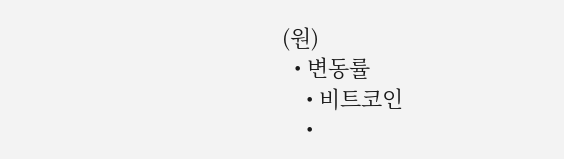(원)
  • 변동률
    • 비트코인
    •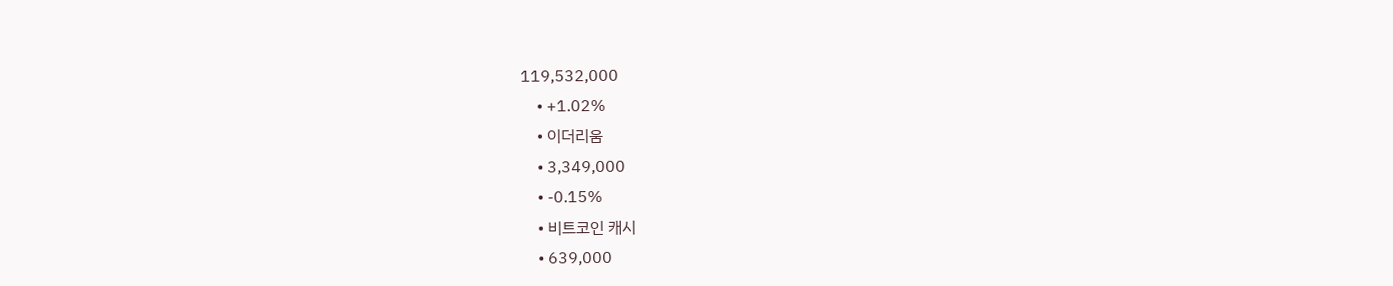119,532,000
    • +1.02%
    • 이더리움
    • 3,349,000
    • -0.15%
    • 비트코인 캐시
    • 639,000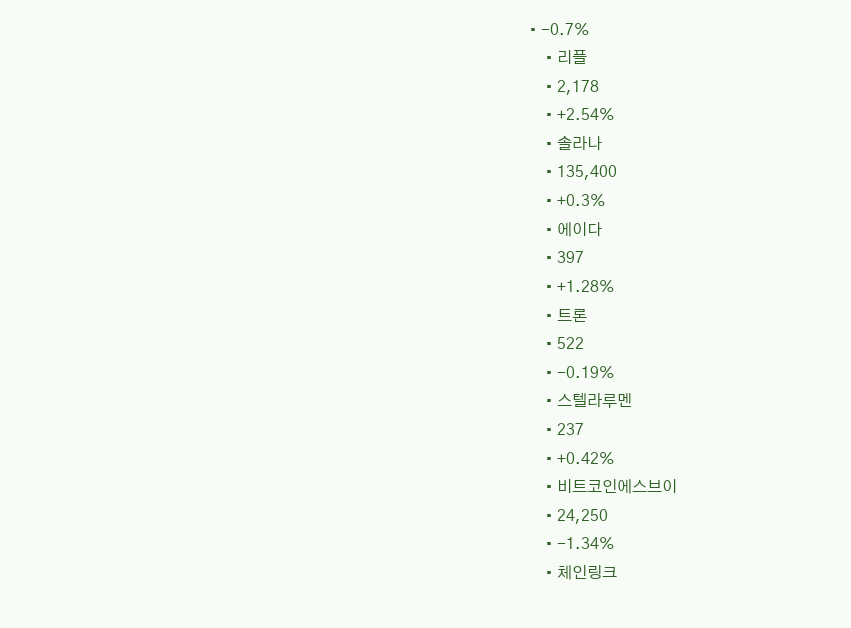• -0.7%
    • 리플
    • 2,178
    • +2.54%
    • 솔라나
    • 135,400
    • +0.3%
    • 에이다
    • 397
    • +1.28%
    • 트론
    • 522
    • -0.19%
    • 스텔라루멘
    • 237
    • +0.42%
    • 비트코인에스브이
    • 24,250
    • -1.34%
    • 체인링크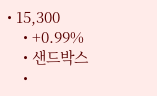• 15,300
    • +0.99%
    • 샌드박스
    •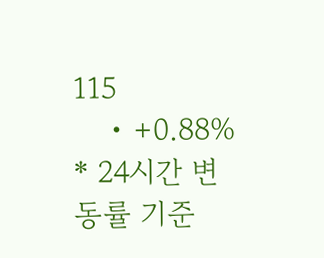115
    • +0.88%
* 24시간 변동률 기준